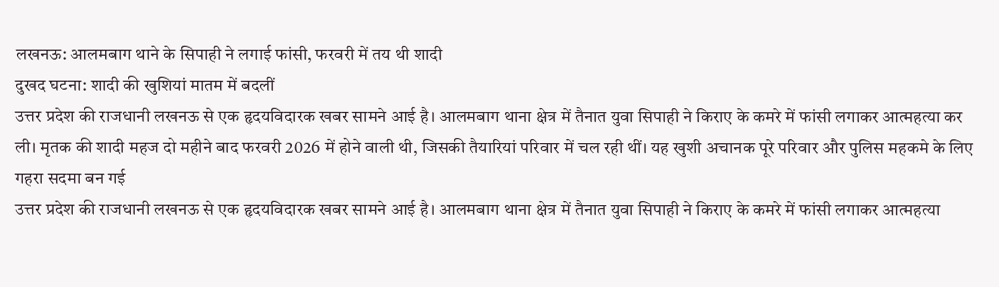लखनऊ: आलमबाग थाने के सिपाही ने लगाई फांसी, फरवरी में तय थी शादी
दुखद घटना: शादी की खुशियां मातम में बदलीं
उत्तर प्रदेश की राजधानी लखनऊ से एक हृदयविदारक खबर सामने आई है। आलमबाग थाना क्षेत्र में तैनात युवा सिपाही ने किराए के कमरे में फांसी लगाकर आत्महत्या कर ली। मृतक की शादी महज दो महीने बाद फरवरी 2026 में होने वाली थी, जिसकी तैयारियां परिवार में चल रही थीं। यह खुशी अचानक पूरे परिवार और पुलिस महकमे के लिए गहरा सदमा बन गई
उत्तर प्रदेश की राजधानी लखनऊ से एक हृदयविदारक खबर सामने आई है। आलमबाग थाना क्षेत्र में तैनात युवा सिपाही ने किराए के कमरे में फांसी लगाकर आत्महत्या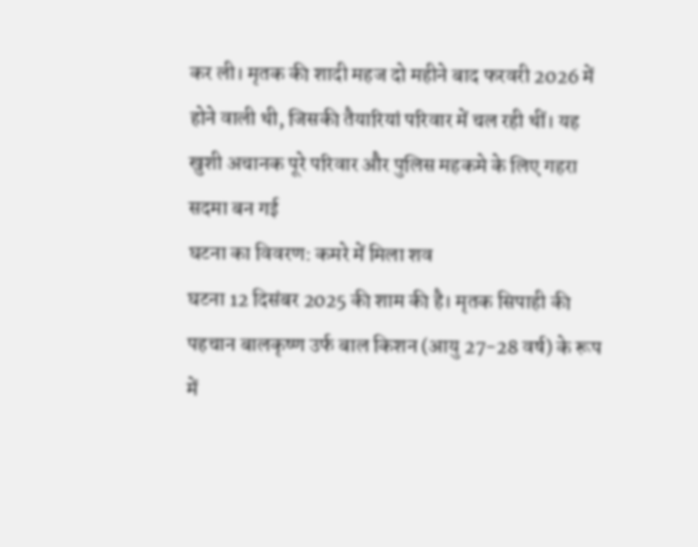कर ली। मृतक की शादी महज दो महीने बाद फरवरी 2026 में होने वाली थी, जिसकी तैयारियां परिवार में चल रही थीं। यह खुशी अचानक पूरे परिवार और पुलिस महकमे के लिए गहरा सदमा बन गई
घटना का विवरण: कमरे में मिला शव
घटना 12 दिसंबर 2025 की शाम की है। मृतक सिपाही की पहचान बालकृष्ण उर्फ बाल किशन (आयु 27-28 वर्ष) के रूप में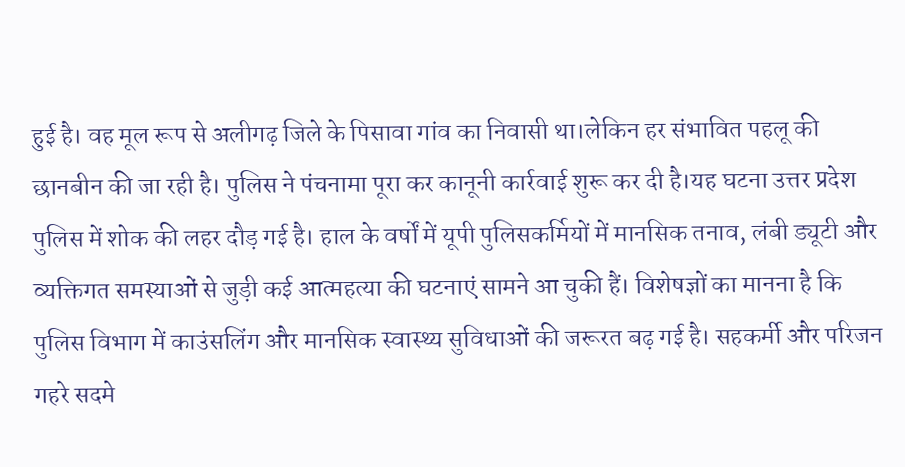हुई है। वह मूल रूप से अलीगढ़ जिले के पिसावा गांव का निवासी था।लेकिन हर संभावित पहलू की छानबीन की जा रही है। पुलिस ने पंचनामा पूरा कर कानूनी कार्रवाई शुरू कर दी है।यह घटना उत्तर प्रदेश पुलिस में शोक की लहर दौड़ गई है। हाल के वर्षों में यूपी पुलिसकर्मियों में मानसिक तनाव, लंबी ड्यूटी और व्यक्तिगत समस्याओं से जुड़ी कई आत्महत्या की घटनाएं सामने आ चुकी हैं। विशेषज्ञों का मानना है कि पुलिस विभाग में काउंसलिंग और मानसिक स्वास्थ्य सुविधाओं की जरूरत बढ़ गई है। सहकर्मी और परिजन गहरे सदमे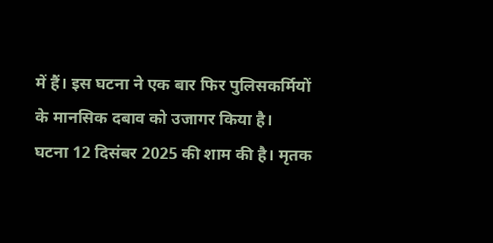में हैं। इस घटना ने एक बार फिर पुलिसकर्मियों के मानसिक दबाव को उजागर किया है।
घटना 12 दिसंबर 2025 की शाम की है। मृतक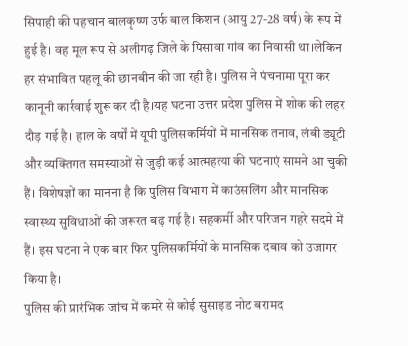सिपाही की पहचान बालकृष्ण उर्फ बाल किशन (आयु 27-28 वर्ष) के रूप में हुई है। वह मूल रूप से अलीगढ़ जिले के पिसावा गांव का निवासी था।लेकिन हर संभावित पहलू की छानबीन की जा रही है। पुलिस ने पंचनामा पूरा कर कानूनी कार्रवाई शुरू कर दी है।यह घटना उत्तर प्रदेश पुलिस में शोक की लहर दौड़ गई है। हाल के वर्षों में यूपी पुलिसकर्मियों में मानसिक तनाव, लंबी ड्यूटी और व्यक्तिगत समस्याओं से जुड़ी कई आत्महत्या की घटनाएं सामने आ चुकी हैं। विशेषज्ञों का मानना है कि पुलिस विभाग में काउंसलिंग और मानसिक स्वास्थ्य सुविधाओं की जरूरत बढ़ गई है। सहकर्मी और परिजन गहरे सदमे में हैं। इस घटना ने एक बार फिर पुलिसकर्मियों के मानसिक दबाव को उजागर किया है।
पुलिस की प्रारंभिक जांच में कमरे से कोई सुसाइड नोट बरामद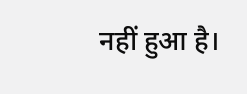नहीं हुआ है।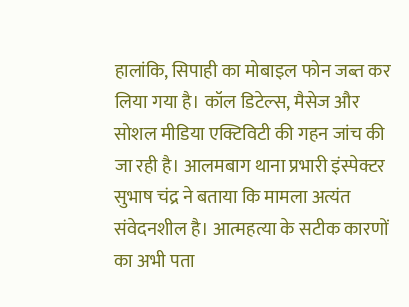हालांकि, सिपाही का मोबाइल फोन जब्त कर लिया गया है। कॉल डिटेल्स, मैसेज और सोशल मीडिया एक्टिविटी की गहन जांच की जा रही है। आलमबाग थाना प्रभारी इंस्पेक्टर सुभाष चंद्र ने बताया कि मामला अत्यंत संवेदनशील है। आत्महत्या के सटीक कारणों का अभी पता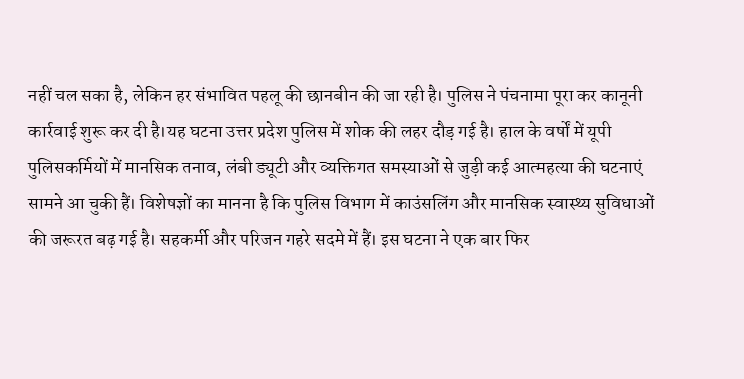नहीं चल सका है, लेकिन हर संभावित पहलू की छानबीन की जा रही है। पुलिस ने पंचनामा पूरा कर कानूनी कार्रवाई शुरू कर दी है।यह घटना उत्तर प्रदेश पुलिस में शोक की लहर दौड़ गई है। हाल के वर्षों में यूपी पुलिसकर्मियों में मानसिक तनाव, लंबी ड्यूटी और व्यक्तिगत समस्याओं से जुड़ी कई आत्महत्या की घटनाएं सामने आ चुकी हैं। विशेषज्ञों का मानना है कि पुलिस विभाग में काउंसलिंग और मानसिक स्वास्थ्य सुविधाओं की जरूरत बढ़ गई है। सहकर्मी और परिजन गहरे सदमे में हैं। इस घटना ने एक बार फिर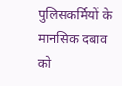पुलिसकर्मियों के मानसिक दबाव को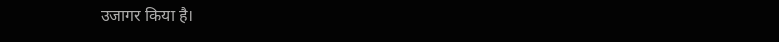उजागर किया है।